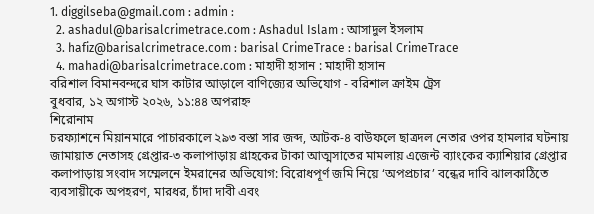1. diggilseba@gmail.com : admin :
  2. ashadul@barisalcrimetrace.com : Ashadul Islam : আসাদুল ইসলাম
  3. hafiz@barisalcrimetrace.com : barisal CrimeTrace : barisal CrimeTrace
  4. mahadi@barisalcrimetrace.com : মাহাদী হাসান : মাহাদী হাসান
বরিশাল বিমানবন্দরে ঘাস কাটার আড়ালে বাণিজ্যের অভিযোগ - বরিশাল ক্রাইম ট্রেস
বুধবার, ১২ অগাস্ট ২০২৬, ১১:৪৪ অপরাহ্ন
শিরোনাম
চরফ্যাশনে মিয়ানমারে পাচারকালে ২৯৩ বস্তা সার জব্দ, আটক-৪ বাউফলে ছাত্রদল নেতার ওপর হামলার ঘটনায় জামায়াত নেতাসহ গ্রেপ্তার-৩ কলাপাড়ায় গ্রাহকের টাকা আত্মসাতের মামলায় এজেন্ট ব্যাংকের ক্যাশিয়ার গ্রেপ্তার কলাপাড়ায় সংবাদ সম্মেলনে ইমরানের অভিযোগ: বিরোধপূর্ণ জমি নিয়ে ‘অপপ্রচার’ বন্ধের দাবি ঝালকাঠিতে ব্যবসায়ীকে অপহরণ, মারধর, চাঁদা দাবী এবং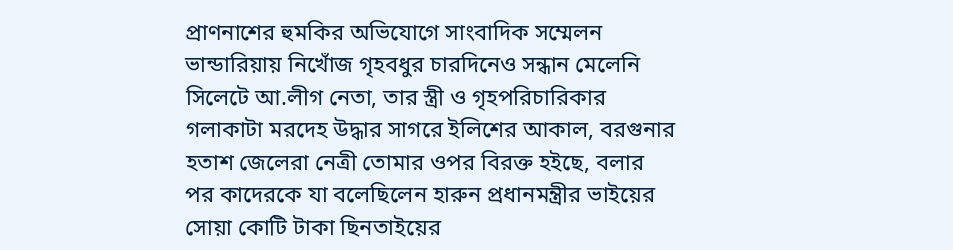প্রাণনাশের হুমকির অভিযোগে সাংবাদিক সম্মেলন ভান্ডারিয়ায় নিখোঁজ গৃহবধুর চারদিনেও সন্ধান মেলেনি সিলেটে আ.লীগ নেতা, তার স্ত্রী ও গৃহপরিচারিকার গলাকাটা মরদেহ উদ্ধার সাগরে ইলিশের আকাল, বরগুনার হতাশ জেলেরা নেত্রী তোমার ওপর বিরক্ত হইছে, বলার পর কাদেরকে যা বলেছিলেন হারুন প্রধানমন্ত্রীর ভাইয়ের সোয়া কোটি টাকা ছিনতাইয়ের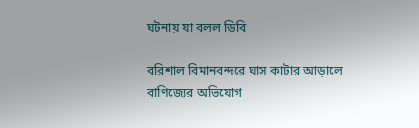ঘটনায় যা বলল ডিবি

বরিশাল বিমানবন্দরে ঘাস কাটার আড়ালে বাণিজ্যের অভিযোগ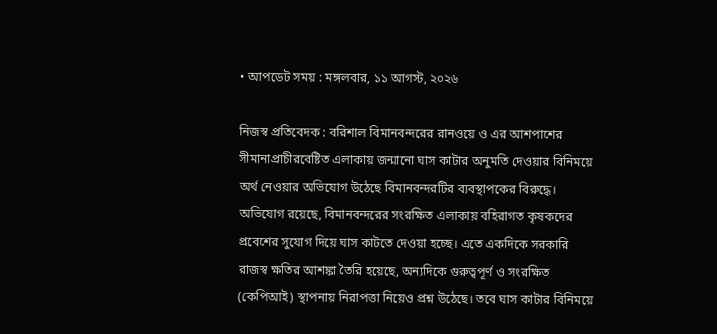• আপডেট সময় : মঙ্গলবার, ১১ আগস্ট, ২০২৬

নিজস্ব প্রতিবেদক : বরিশাল বিমানবন্দরের রানওয়ে ও এর আশপাশের সীমানাপ্রাচীরবেষ্টিত এলাকায় জন্মানো ঘাস কাটার অনুমতি দেওয়ার বিনিময়ে অর্থ নেওয়ার অভিযোগ উঠেছে বিমানবন্দরটির ব্যবস্থাপকের বিরুদ্ধে। অভিযোগ রয়েছে, বিমানবন্দরের সংরক্ষিত এলাকায় বহিরাগত কৃষকদের প্রবেশের সুযোগ দিয়ে ঘাস কাটতে দেওয়া হচ্ছে। এতে একদিকে সরকারি রাজস্ব ক্ষতির আশঙ্কা তৈরি হয়েছে, অন্যদিকে গুরুত্বপূর্ণ ও সংরক্ষিত (কেপিআই) স্থাপনায় নিরাপত্তা নিয়েও প্রশ্ন উঠেছে। তবে ঘাস কাটার বিনিময়ে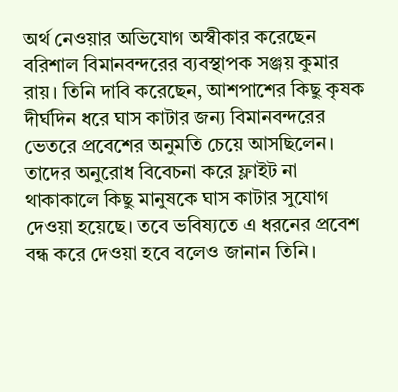অর্থ নেওয়ার অভিযোগ অস্বীকার করেছেন বরিশাল বিমানবন্দরের ব্যবস্থাপক সঞ্জয় কুমার রায়। তিনি দাবি করেছেন, আশপাশের কিছু কৃষক দীর্ঘদিন ধরে ঘাস কাটার জন্য বিমানবন্দরের ভেতরে প্রবেশের অনুমতি চেয়ে আসছিলেন। তাদের অনুরোধ বিবেচনা করে ফ্লাইট না থাকাকালে কিছু মানুষকে ঘাস কাটার সুযোগ দেওয়া হয়েছে। তবে ভবিষ্যতে এ ধরনের প্রবেশ বন্ধ করে দেওয়া হবে বলেও জানান তিনি।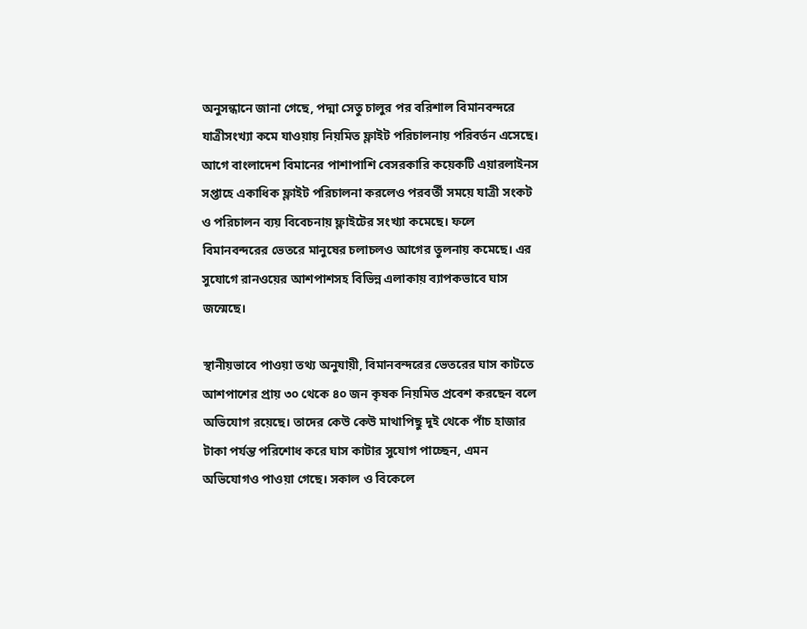অনুসন্ধানে জানা গেছে, পদ্মা সেতু চালুর পর বরিশাল বিমানবন্দরে যাত্রীসংখ্যা কমে যাওয়ায় নিয়মিত ফ্লাইট পরিচালনায় পরিবর্তন এসেছে। আগে বাংলাদেশ বিমানের পাশাপাশি বেসরকারি কয়েকটি এয়ারলাইনস সপ্তাহে একাধিক ফ্লাইট পরিচালনা করলেও পরবর্তী সময়ে যাত্রী সংকট ও পরিচালন ব্যয় বিবেচনায় ফ্লাইটের সংখ্যা কমেছে। ফলে বিমানবন্দরের ভেতরে মানুষের চলাচলও আগের তুলনায় কমেছে। এর সুযোগে রানওয়ের আশপাশসহ বিভিন্ন এলাকায় ব্যাপকভাবে ঘাস জন্মেছে।

স্থানীয়ভাবে পাওয়া তথ্য অনুযায়ী, বিমানবন্দরের ভেতরের ঘাস কাটতে আশপাশের প্রায় ৩০ থেকে ৪০ জন কৃষক নিয়মিত প্রবেশ করছেন বলে অভিযোগ রয়েছে। তাদের কেউ কেউ মাথাপিছু দুই থেকে পাঁচ হাজার টাকা পর্যন্ত পরিশোধ করে ঘাস কাটার সুযোগ পাচ্ছেন, এমন অভিযোগও পাওয়া গেছে। সকাল ও বিকেলে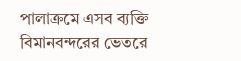পালাক্রমে এসব ব্যক্তি বিমানবন্দরের ভেতরে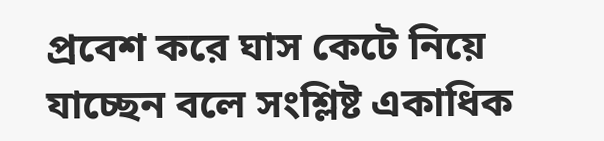প্রবেশ করে ঘাস কেটে নিয়ে যাচ্ছেন বলে সংশ্লিষ্ট একাধিক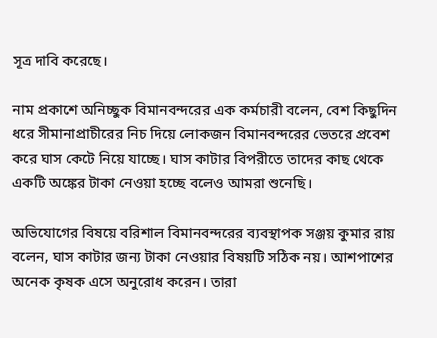সূত্র দাবি করেছে।

নাম প্রকাশে অনিচ্ছুক বিমানবন্দরের এক কর্মচারী বলেন, বেশ কিছুদিন ধরে সীমানাপ্রাচীরের নিচ দিয়ে লোকজন বিমানবন্দরের ভেতরে প্রবেশ করে ঘাস কেটে নিয়ে যাচ্ছে। ঘাস কাটার বিপরীতে তাদের কাছ থেকে একটি অঙ্কের টাকা নেওয়া হচ্ছে বলেও আমরা শুনেছি।

অভিযোগের বিষয়ে বরিশাল বিমানবন্দরের ব্যবস্থাপক সঞ্জয় কুমার রায় বলেন, ঘাস কাটার জন্য টাকা নেওয়ার বিষয়টি সঠিক নয়। আশপাশের অনেক কৃষক এসে অনুরোধ করেন। তারা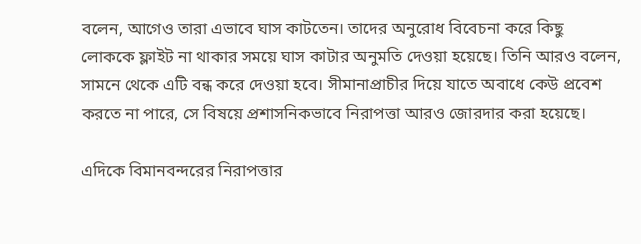বলেন, আগেও তারা এভাবে ঘাস কাটতেন। তাদের অনুরোধ বিবেচনা করে কিছু লোককে ফ্লাইট না থাকার সময়ে ঘাস কাটার অনুমতি দেওয়া হয়েছে। তিনি আরও বলেন, সামনে থেকে এটি বন্ধ করে দেওয়া হবে। সীমানাপ্রাচীর দিয়ে যাতে অবাধে কেউ প্রবেশ করতে না পারে, সে বিষয়ে প্রশাসনিকভাবে নিরাপত্তা আরও জোরদার করা হয়েছে।

এদিকে বিমানবন্দরের নিরাপত্তার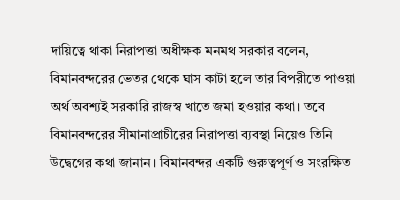দায়িত্বে থাকা নিরাপত্তা অধীক্ষক মনমথ সরকার বলেন, বিমানবন্দরের ভেতর থেকে ঘাস কাটা হলে তার বিপরীতে পাওয়া অর্থ অবশ্যই সরকারি রাজস্ব খাতে জমা হওয়ার কথা। তবে বিমানবন্দরের সীমানাপ্রাচীরের নিরাপত্তা ব্যবস্থা নিয়েও তিনি উদ্বেগের কথা জানান। বিমানবন্দর একটি গুরুত্বপূর্ণ ও সংরক্ষিত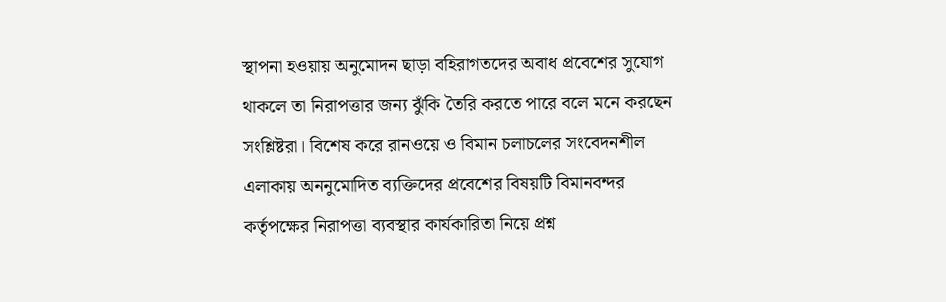স্থাপনা হওয়ায় অনুমোদন ছাড়া বহিরাগতদের অবাধ প্রবেশের সুযোগ থাকলে তা নিরাপত্তার জন্য ঝুঁকি তৈরি করতে পারে বলে মনে করছেন সংশ্লিষ্টরা। বিশেষ করে রানওয়ে ও বিমান চলাচলের সংবেদনশীল এলাকায় অননুমোদিত ব্যক্তিদের প্রবেশের বিষয়টি বিমানবন্দর কর্তৃপক্ষের নিরাপত্তা ব্যবস্থার কার্যকারিতা নিয়ে প্রশ্ন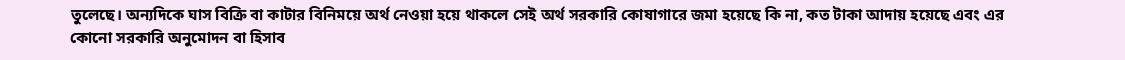তুলেছে। অন্যদিকে ঘাস বিক্রি বা কাটার বিনিময়ে অর্থ নেওয়া হয়ে থাকলে সেই অর্থ সরকারি কোষাগারে জমা হয়েছে কি না, কত টাকা আদায় হয়েছে এবং এর কোনো সরকারি অনুমোদন বা হিসাব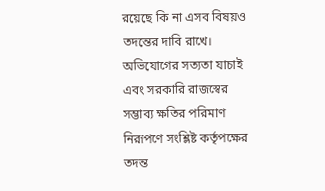রয়েছে কি না এসব বিষয়ও তদন্তের দাবি রাখে। অভিযোগের সত্যতা যাচাই এবং সরকারি রাজস্বের সম্ভাব্য ক্ষতির পরিমাণ নিরূপণে সংশ্লিষ্ট কর্তৃপক্ষের তদন্ত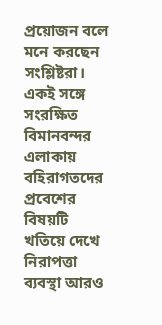প্রয়োজন বলে মনে করছেন সংশ্লিষ্টরা। একই সঙ্গে সংরক্ষিত বিমানবন্দর এলাকায় বহিরাগতদের প্রবেশের বিষয়টি খতিয়ে দেখে নিরাপত্তা ব্যবস্থা আরও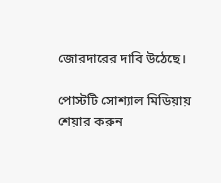জোরদারের দাবি উঠেছে।

পোস্টটি সোশ্যাল মিডিয়ায় শেয়ার করুন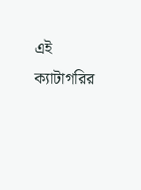এই ক্যাটাগরির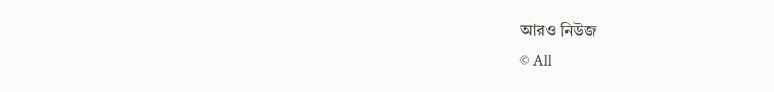আরও নিউজ
© All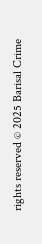rights reserved © 2025 Barisal Crime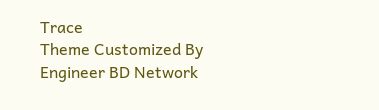Trace
Theme Customized By Engineer BD Network